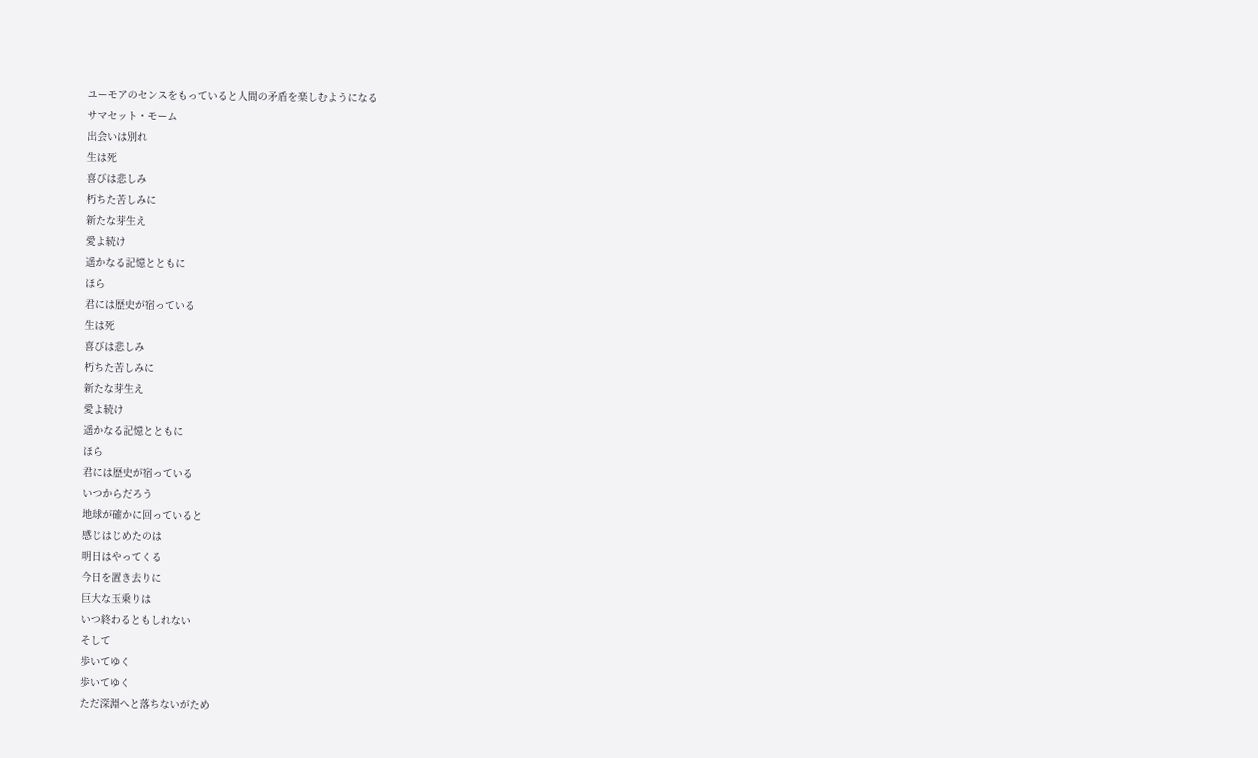ユーモアのセンスをもっていると人間の矛盾を楽しむようになる
サマセット・モーム
出会いは別れ
生は死
喜びは悲しみ
朽ちた苦しみに
新たな芽生え
愛よ続け
遥かなる記憶とともに
ほら
君には歴史が宿っている
生は死
喜びは悲しみ
朽ちた苦しみに
新たな芽生え
愛よ続け
遥かなる記憶とともに
ほら
君には歴史が宿っている
いつからだろう
地球が確かに回っていると
感じはじめたのは
明日はやってくる
今日を置き去りに
巨大な玉乗りは
いつ終わるともしれない
そして
歩いてゆく
歩いてゆく
ただ深淵へと落ちないがため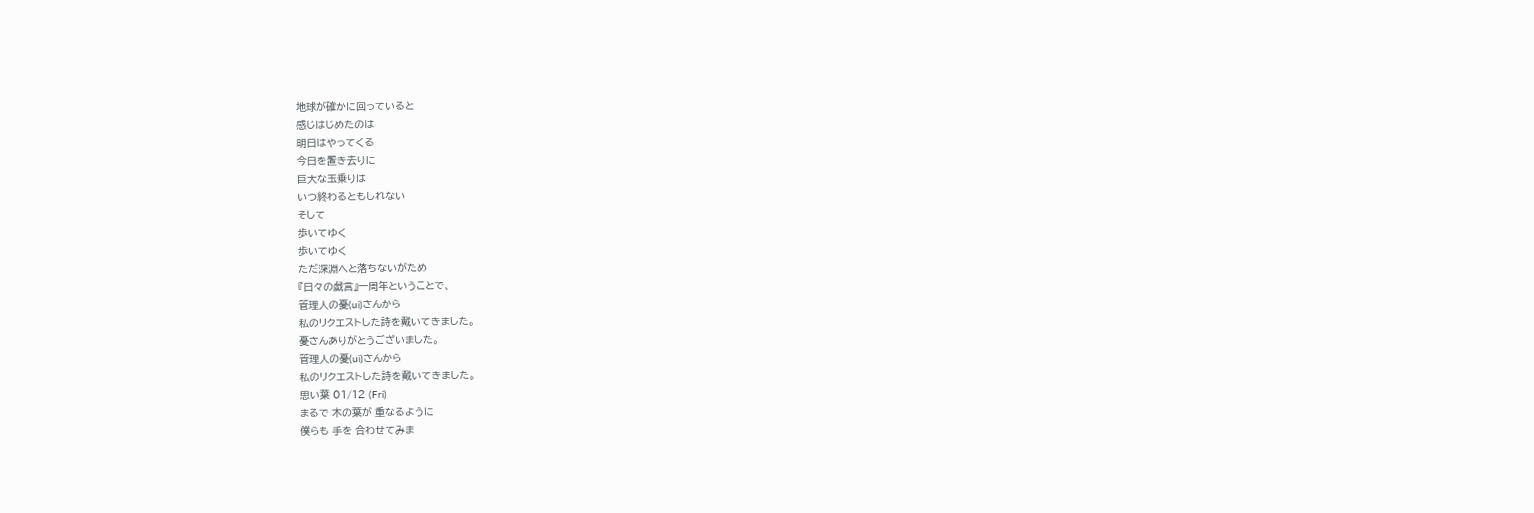地球が確かに回っていると
感じはじめたのは
明日はやってくる
今日を置き去りに
巨大な玉乗りは
いつ終わるともしれない
そして
歩いてゆく
歩いてゆく
ただ深淵へと落ちないがため
『日々の戯言』一周年ということで、
管理人の憂(ui)さんから
私のリクエストした詩を戴いてきました。
憂さんありがとうございました。
管理人の憂(ui)さんから
私のリクエストした詩を戴いてきました。
思い葉 01/12 (Fri)
まるで 木の葉が 重なるように
僕らも 手を 合わせてみま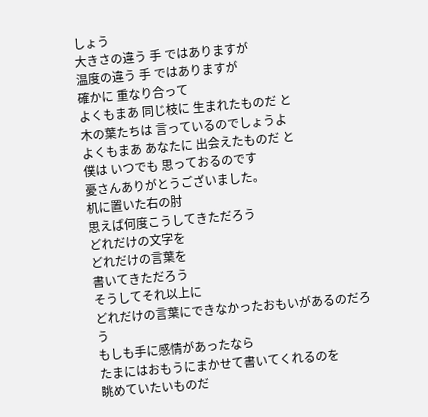しょう
大きさの違う 手 ではありますが
温度の違う 手 ではありますが
確かに 重なり合って
よくもまあ 同じ枝に 生まれたものだ と
木の葉たちは 言っているのでしょうよ
よくもまあ あなたに 出会えたものだ と
僕は いつでも 思っておるのです
憂さんありがとうございました。
机に置いた右の肘
思えば何度こうしてきただろう
どれだけの文字を
どれだけの言葉を
書いてきただろう
そうしてそれ以上に
どれだけの言葉にできなかったおもいがあるのだろう
もしも手に感情があったなら
たまにはおもうにまかせて書いてくれるのを
眺めていたいものだ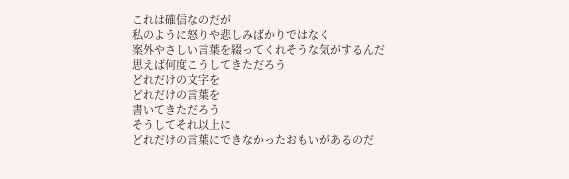これは確信なのだが
私のように怒りや悲しみばかりではなく
案外やさしい言葉を綴ってくれそうな気がするんだ
思えば何度こうしてきただろう
どれだけの文字を
どれだけの言葉を
書いてきただろう
そうしてそれ以上に
どれだけの言葉にできなかったおもいがあるのだ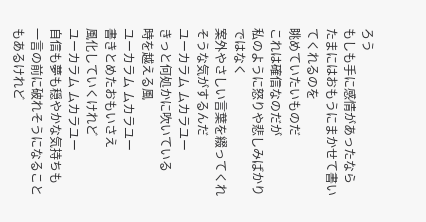ろう
もしも手に感情があったなら
たまにはおもうにまかせて書いてくれるのを
眺めていたいものだ
これは確信なのだが
私のように怒りや悲しみばかりではなく
案外やさしい言葉を綴ってくれそうな気がするんだ
ユーカラム ムカラユー
きっと何処かに吹いている
時を越える風
ユーカラム ムカラユー
書きとめたおもいさえ
風化していくけれど
ユーカラム ムカラユー
自信も夢も穏やかな気持ちも
一言の前に破れそうになることもあるけれど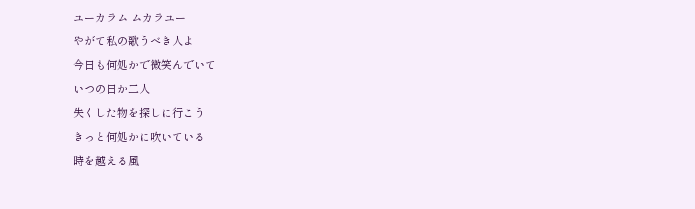ユーカラム ムカラユー
やがて私の歌うべき人よ
今日も何処かで微笑んでいて
いつの日か二人
失くした物を探しに行こう
きっと何処かに吹いている
時を越える風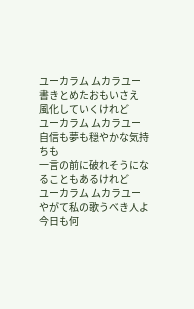ユーカラム ムカラユー
書きとめたおもいさえ
風化していくけれど
ユーカラム ムカラユー
自信も夢も穏やかな気持ちも
一言の前に破れそうになることもあるけれど
ユーカラム ムカラユー
やがて私の歌うべき人よ
今日も何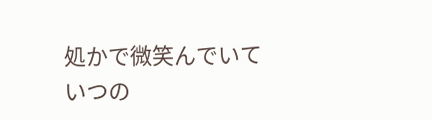処かで微笑んでいて
いつの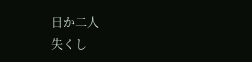日か二人
失くし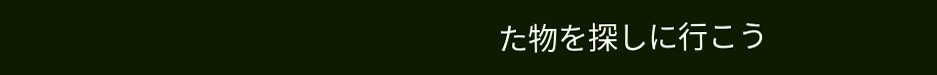た物を探しに行こう